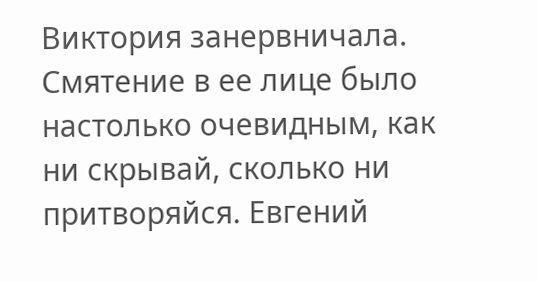Виктория занервничала. Смятение в ее лице было настолько очевидным, как ни скрывай, сколько ни притворяйся. Евгений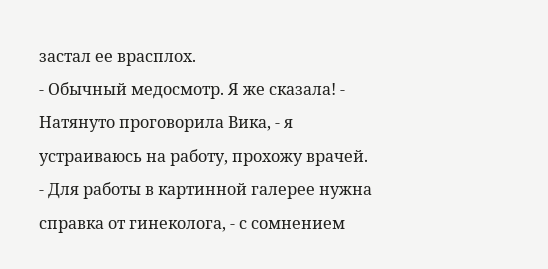застал ее врасплох.
- Обычный медосмотр. Я же сказала! - Натянуто проговорила Вика, - я устраиваюсь на работу, прохожу врачей.
- Для работы в картинной галерее нужна справка от гинеколога, - с сомнением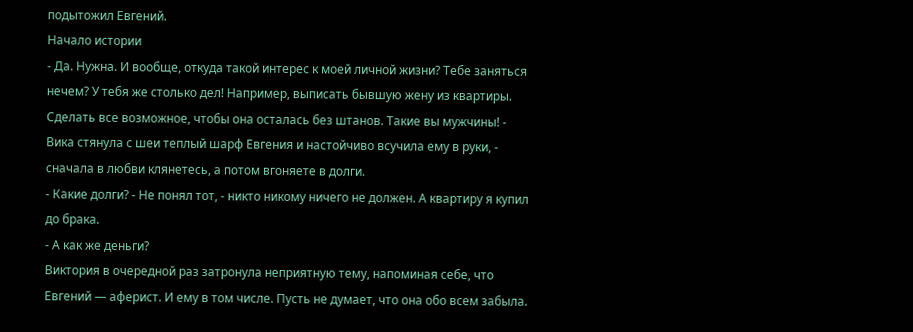подытожил Евгений.
Начало истории
- Да. Нужна. И вообще, откуда такой интерес к моей личной жизни? Тебе заняться нечем? У тебя же столько дел! Например, выписать бывшую жену из квартиры. Сделать все возможное, чтобы она осталась без штанов. Такие вы мужчины! - Вика стянула с шеи теплый шарф Евгения и настойчиво всучила ему в руки, - сначала в любви клянетесь, а потом вгоняете в долги.
- Какие долги? - Не понял тот, - никто никому ничего не должен. А квартиру я купил до брака.
- А как же деньги?
Виктория в очередной раз затронула неприятную тему, напоминая себе, что Евгений — аферист. И ему в том числе. Пусть не думает, что она обо всем забыла.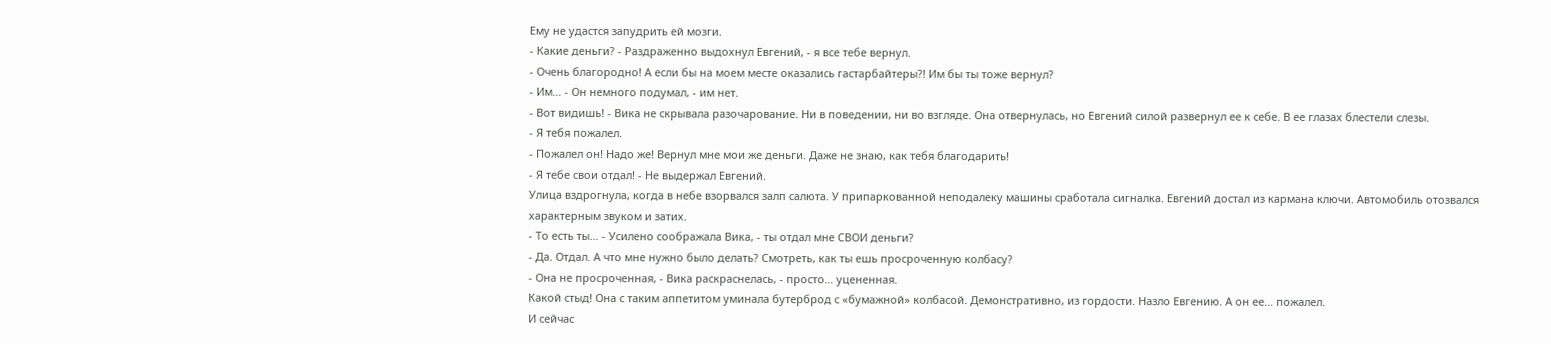Ему не удастся запудрить ей мозги.
- Какие деньги? - Раздраженно выдохнул Евгений, - я все тебе вернул.
- Очень благородно! А если бы на моем месте оказались гастарбайтеры?! Им бы ты тоже вернул?
- Им… - Он немного подумал, - им нет.
- Вот видишь! - Вика не скрывала разочарование. Ни в поведении, ни во взгляде. Она отвернулась, но Евгений силой развернул ее к себе. В ее глазах блестели слезы.
- Я тебя пожалел.
- Пожалел он! Надо же! Вернул мне мои же деньги. Даже не знаю, как тебя благодарить!
- Я тебе свои отдал! - Не выдержал Евгений.
Улица вздрогнула, когда в небе взорвался залп салюта. У припаркованной неподалеку машины сработала сигналка. Евгений достал из кармана ключи. Автомобиль отозвался характерным звуком и затих.
- То есть ты… - Усилено соображала Вика, - ты отдал мне СВОИ деньги?
- Да. Отдал. А что мне нужно было делать? Смотреть, как ты ешь просроченную колбасу?
- Она не просроченная, - Вика раскраснелась, - просто… уцененная.
Какой стыд! Она с таким аппетитом уминала бутерброд с «бумажной» колбасой. Демонстративно, из гордости. Назло Евгению. А он ее… пожалел.
И сейчас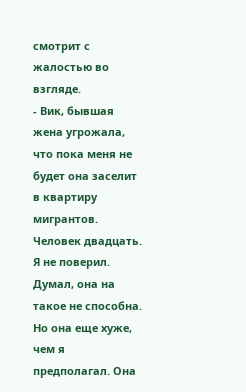смотрит с жалостью во взгляде.
- Вик, бывшая жена угрожала, что пока меня не будет она заселит в квартиру мигрантов. Человек двадцать. Я не поверил. Думал, она на такое не способна. Но она еще хуже, чем я предполагал. Она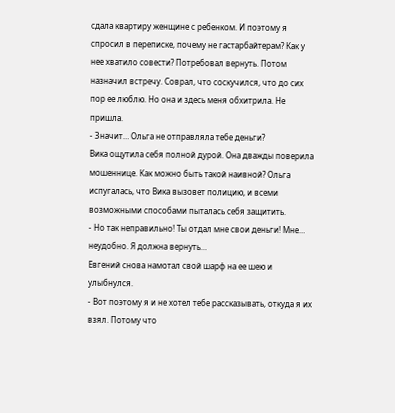сдала квартиру женщине с ребенком. И поэтому я спросил в переписке, почему не гастарбайтерам? Как у нее хватило совести? Потребовал вернуть. Потом назначил встречу. Соврал, что соскучился, что до сих пор ее люблю. Но она и здесь меня обхитрила. Не пришла.
- Значит… Ольга не отправляла тебе деньги?
Вика ощутила себя полной дурой. Она дважды поверила мошеннице. Как можно быть такой наивной? Ольга испугалась, что Вика вызовет полицию, и всеми возможными способами пыталась себя защитить.
- Но так неправильно! Ты отдал мне свои деньги! Мне… неудобно. Я должна вернуть…
Евгений снова намотал свой шарф на ее шею и улыбнулся.
- Вот поэтому я и не хотел тебе рассказывать, откуда я их взял. Потому что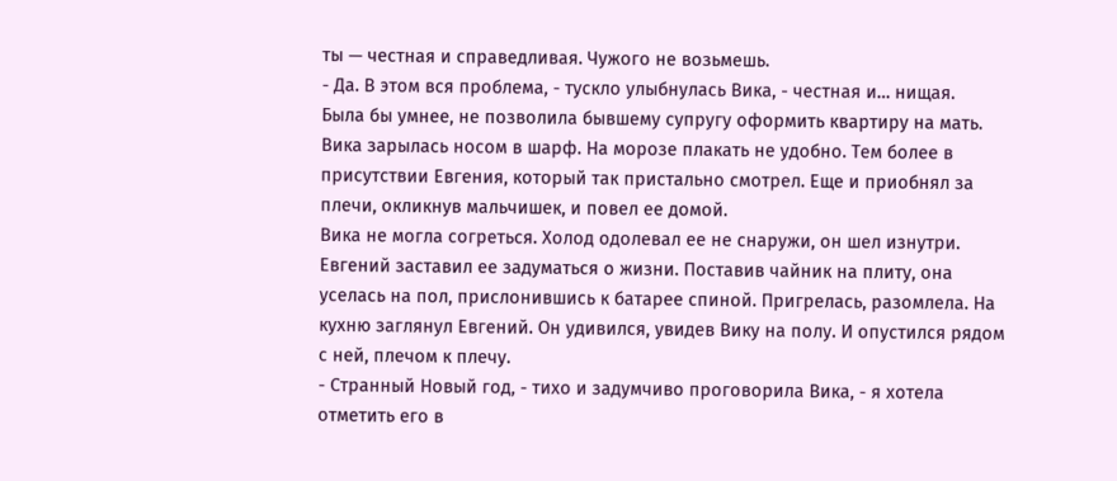ты — честная и справедливая. Чужого не возьмешь.
- Да. В этом вся проблема, - тускло улыбнулась Вика, - честная и… нищая.
Была бы умнее, не позволила бывшему супругу оформить квартиру на мать.
Вика зарылась носом в шарф. На морозе плакать не удобно. Тем более в присутствии Евгения, который так пристально смотрел. Еще и приобнял за плечи, окликнув мальчишек, и повел ее домой.
Вика не могла согреться. Холод одолевал ее не снаружи, он шел изнутри. Евгений заставил ее задуматься о жизни. Поставив чайник на плиту, она уселась на пол, прислонившись к батарее спиной. Пригрелась, разомлела. На кухню заглянул Евгений. Он удивился, увидев Вику на полу. И опустился рядом с ней, плечом к плечу.
- Странный Новый год, - тихо и задумчиво проговорила Вика, - я хотела отметить его в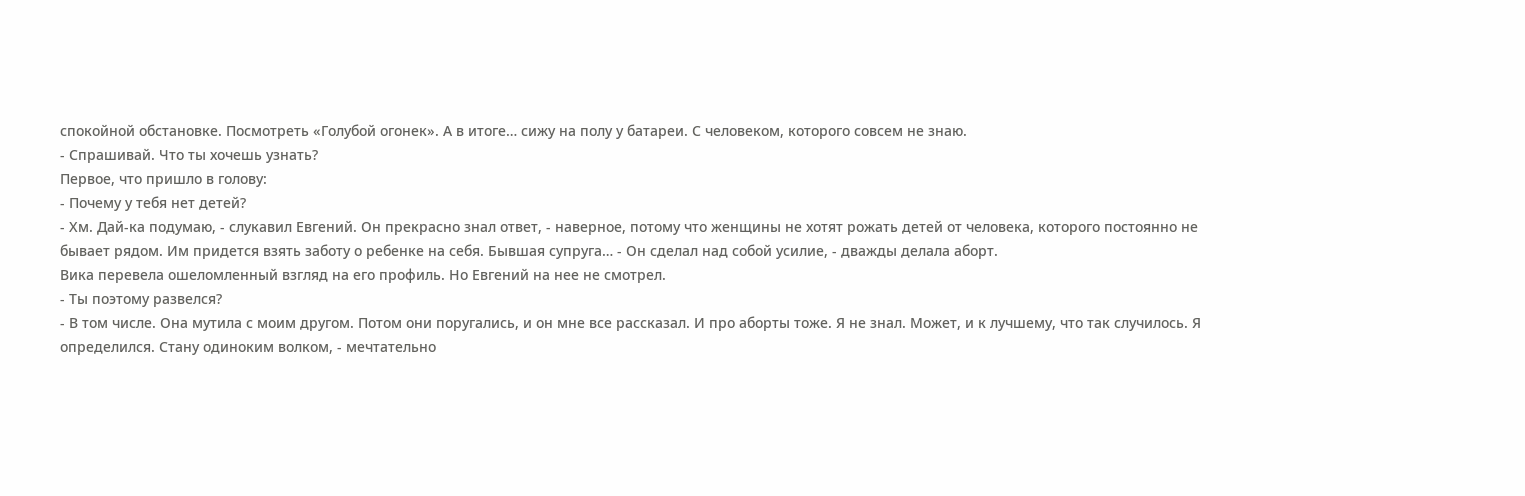спокойной обстановке. Посмотреть «Голубой огонек». А в итоге… сижу на полу у батареи. С человеком, которого совсем не знаю.
- Спрашивай. Что ты хочешь узнать?
Первое, что пришло в голову:
- Почему у тебя нет детей?
- Хм. Дай-ка подумаю, - слукавил Евгений. Он прекрасно знал ответ, - наверное, потому что женщины не хотят рожать детей от человека, которого постоянно не бывает рядом. Им придется взять заботу о ребенке на себя. Бывшая супруга… - Он сделал над собой усилие, - дважды делала аборт.
Вика перевела ошеломленный взгляд на его профиль. Но Евгений на нее не смотрел.
- Ты поэтому развелся?
- В том числе. Она мутила с моим другом. Потом они поругались, и он мне все рассказал. И про аборты тоже. Я не знал. Может, и к лучшему, что так случилось. Я определился. Стану одиноким волком, - мечтательно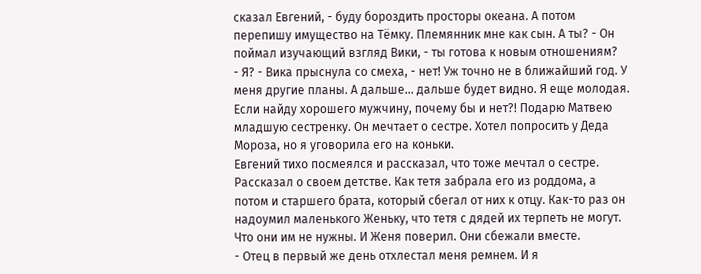сказал Евгений, - буду бороздить просторы океана. А потом перепишу имущество на Тёмку. Племянник мне как сын. А ты? - Он поймал изучающий взгляд Вики, - ты готова к новым отношениям?
- Я? - Вика прыснула со смеха, - нет! Уж точно не в ближайший год. У меня другие планы. А дальше… дальше будет видно. Я еще молодая. Если найду хорошего мужчину, почему бы и нет?! Подарю Матвею младшую сестренку. Он мечтает о сестре. Хотел попросить у Деда Мороза, но я уговорила его на коньки.
Евгений тихо посмеялся и рассказал, что тоже мечтал о сестре. Рассказал о своем детстве. Как тетя забрала его из роддома, а потом и старшего брата, который сбегал от них к отцу. Как-то раз он надоумил маленького Женьку, что тетя с дядей их терпеть не могут. Что они им не нужны. И Женя поверил. Они сбежали вместе.
- Отец в первый же день отхлестал меня ремнем. И я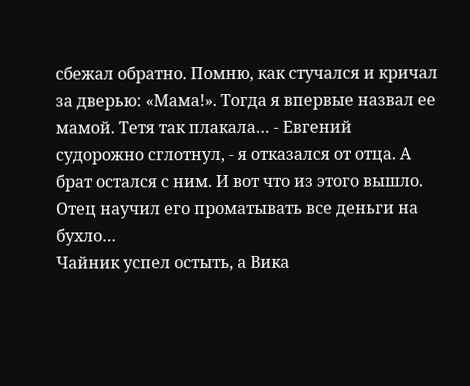сбежал обратно. Помню, как стучался и кричал за дверью: «Мама!». Тогда я впервые назвал ее мамой. Тетя так плакала… - Евгений судорожно сглотнул, - я отказался от отца. А брат остался с ним. И вот что из этого вышло. Отец научил его проматывать все деньги на бухло…
Чайник успел остыть, а Вика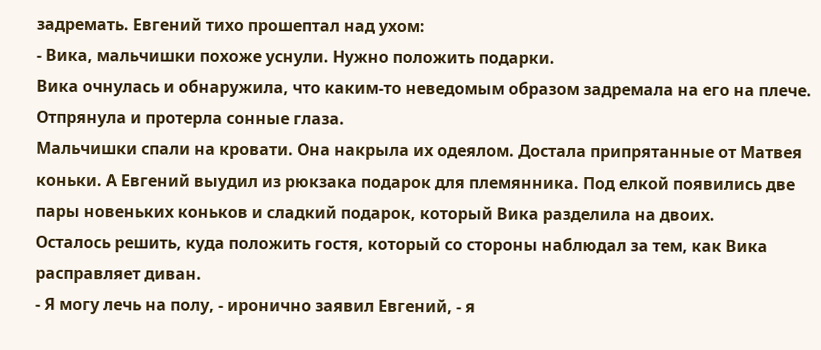задремать. Евгений тихо прошептал над ухом:
- Вика, мальчишки похоже уснули. Нужно положить подарки.
Вика очнулась и обнаружила, что каким-то неведомым образом задремала на его на плече. Отпрянула и протерла сонные глаза.
Мальчишки спали на кровати. Она накрыла их одеялом. Достала припрятанные от Матвея коньки. А Евгений выудил из рюкзака подарок для племянника. Под елкой появились две пары новеньких коньков и сладкий подарок, который Вика разделила на двоих.
Осталось решить, куда положить гостя, который со стороны наблюдал за тем, как Вика расправляет диван.
- Я могу лечь на полу, - иронично заявил Евгений, - я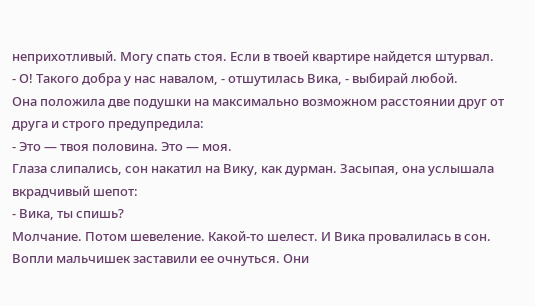неприхотливый. Могу спать стоя. Если в твоей квартире найдется штурвал.
- О! Такого добра у нас навалом, - отшутилась Вика, - выбирай любой.
Она положила две подушки на максимально возможном расстоянии друг от друга и строго предупредила:
- Это — твоя половина. Это — моя.
Глаза слипались, сон накатил на Вику, как дурман. Засыпая, она услышала вкрадчивый шепот:
- Вика, ты спишь?
Молчание. Потом шевеление. Какой-то шелест. И Вика провалилась в сон.
Вопли мальчишек заставили ее очнуться. Они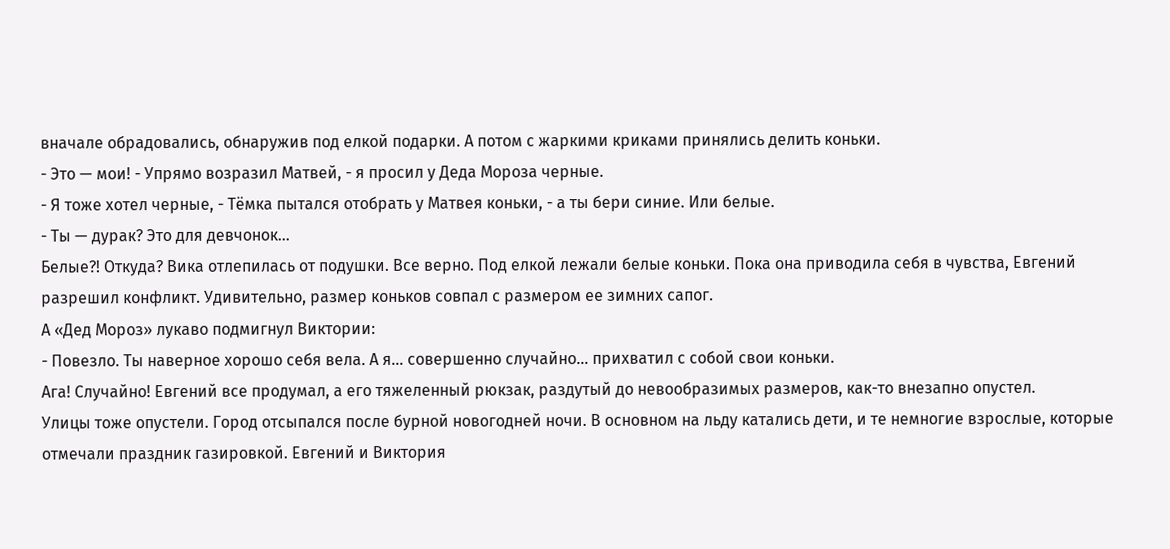вначале обрадовались, обнаружив под елкой подарки. А потом с жаркими криками принялись делить коньки.
- Это — мои! - Упрямо возразил Матвей, - я просил у Деда Мороза черные.
- Я тоже хотел черные, - Тёмка пытался отобрать у Матвея коньки, - а ты бери синие. Или белые.
- Ты — дурак? Это для девчонок…
Белые?! Откуда? Вика отлепилась от подушки. Все верно. Под елкой лежали белые коньки. Пока она приводила себя в чувства, Евгений разрешил конфликт. Удивительно, размер коньков совпал с размером ее зимних сапог.
А «Дед Мороз» лукаво подмигнул Виктории:
- Повезло. Ты наверное хорошо себя вела. А я… совершенно случайно… прихватил с собой свои коньки.
Ага! Случайно! Евгений все продумал, а его тяжеленный рюкзак, раздутый до невообразимых размеров, как-то внезапно опустел.
Улицы тоже опустели. Город отсыпался после бурной новогодней ночи. В основном на льду катались дети, и те немногие взрослые, которые отмечали праздник газировкой. Евгений и Виктория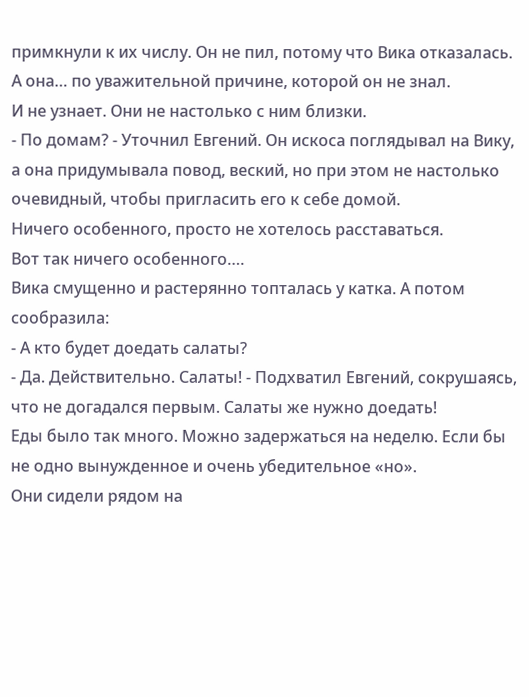примкнули к их числу. Он не пил, потому что Вика отказалась. А она… по уважительной причине, которой он не знал.
И не узнает. Они не настолько с ним близки.
- По домам? - Уточнил Евгений. Он искоса поглядывал на Вику, а она придумывала повод, веский, но при этом не настолько очевидный, чтобы пригласить его к себе домой.
Ничего особенного, просто не хотелось расставаться.
Вот так ничего особенного….
Вика смущенно и растерянно топталась у катка. А потом сообразила:
- А кто будет доедать салаты?
- Да. Действительно. Салаты! - Подхватил Евгений, сокрушаясь, что не догадался первым. Салаты же нужно доедать!
Еды было так много. Можно задержаться на неделю. Если бы не одно вынужденное и очень убедительное «но».
Они сидели рядом на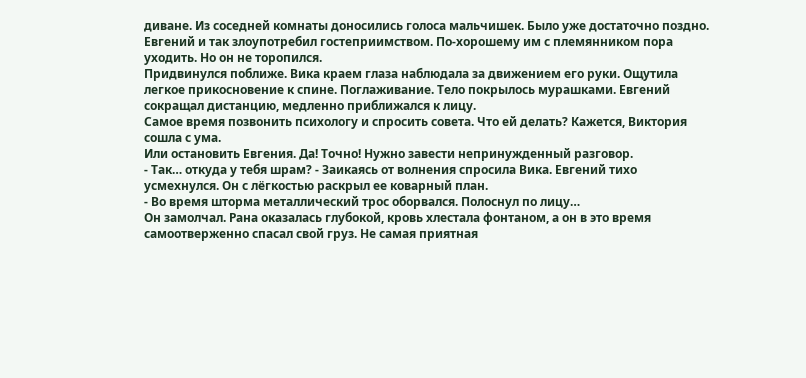диване. Из соседней комнаты доносились голоса мальчишек. Было уже достаточно поздно. Евгений и так злоупотребил гостеприимством. По-хорошему им с племянником пора уходить. Но он не торопился.
Придвинулся поближе. Вика краем глаза наблюдала за движением его руки. Ощутила легкое прикосновение к спине. Поглаживание. Тело покрылось мурашками. Евгений сокращал дистанцию, медленно приближался к лицу.
Самое время позвонить психологу и спросить совета. Что ей делать? Кажется, Виктория сошла с ума.
Или остановить Евгения. Да! Точно! Нужно завести непринужденный разговор.
- Так… откуда у тебя шрам? - Заикаясь от волнения спросила Вика. Евгений тихо усмехнулся. Он с лёгкостью раскрыл ее коварный план.
- Во время шторма металлический трос оборвался. Полоснул по лицу…
Он замолчал. Рана оказалась глубокой, кровь хлестала фонтаном, а он в это время самоотверженно спасал свой груз. Не самая приятная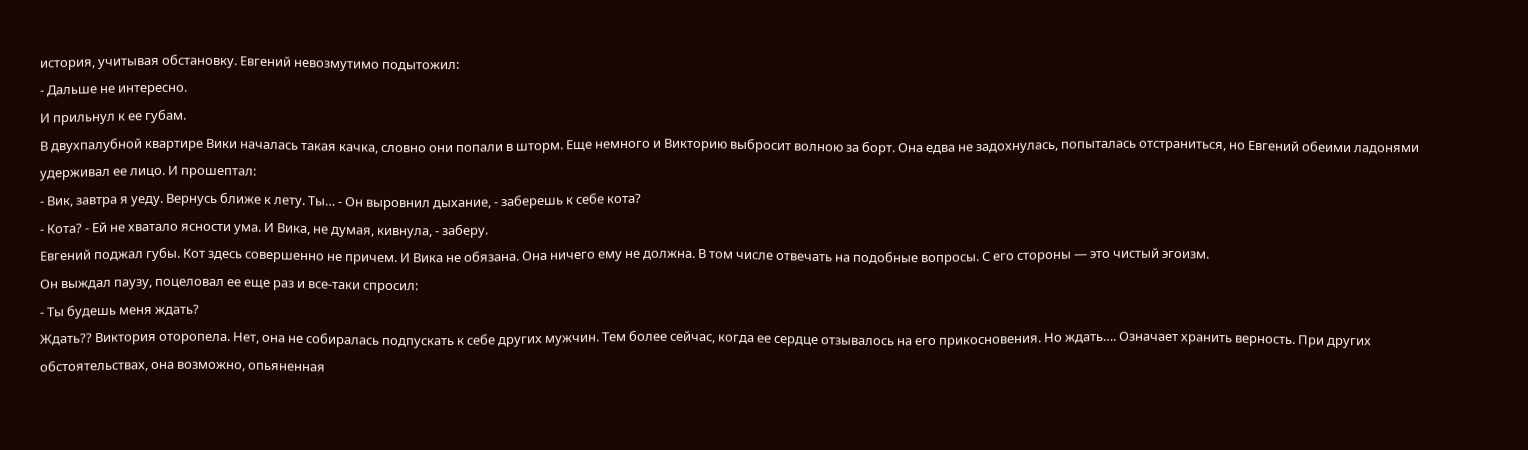история, учитывая обстановку. Евгений невозмутимо подытожил:
- Дальше не интересно.
И прильнул к ее губам.
В двухпалубной квартире Вики началась такая качка, словно они попали в шторм. Еще немного и Викторию выбросит волною за борт. Она едва не задохнулась, попыталась отстраниться, но Евгений обеими ладонями удерживал ее лицо. И прошептал:
- Вик, завтра я уеду. Вернусь ближе к лету. Ты… - Он выровнил дыхание, - заберешь к себе кота?
- Кота? - Ей не хватало ясности ума. И Вика, не думая, кивнула, - заберу.
Евгений поджал губы. Кот здесь совершенно не причем. И Вика не обязана. Она ничего ему не должна. В том числе отвечать на подобные вопросы. С его стороны — это чистый эгоизм.
Он выждал паузу, поцеловал ее еще раз и все-таки спросил:
- Ты будешь меня ждать?
Ждать?? Виктория оторопела. Нет, она не собиралась подпускать к себе других мужчин. Тем более сейчас, когда ее сердце отзывалось на его прикосновения. Но ждать…. Означает хранить верность. При других обстоятельствах, она возможно, опьяненная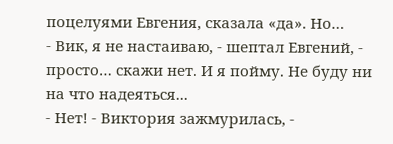поцелуями Евгения, сказала «да». Но…
- Вик, я не настаиваю, - шептал Евгений, - просто… скажи нет. И я пойму. Не буду ни на что надеяться...
- Нет! - Виктория зажмурилась, -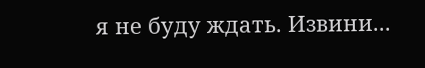я не буду ждать. Извини...